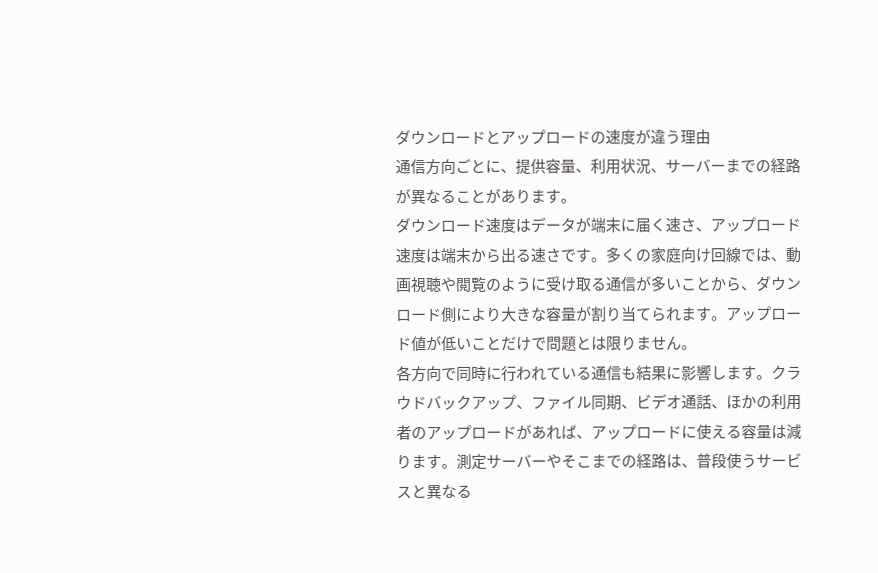ダウンロードとアップロードの速度が違う理由
通信方向ごとに、提供容量、利用状況、サーバーまでの経路が異なることがあります。
ダウンロード速度はデータが端末に届く速さ、アップロード速度は端末から出る速さです。多くの家庭向け回線では、動画視聴や閲覧のように受け取る通信が多いことから、ダウンロード側により大きな容量が割り当てられます。アップロード値が低いことだけで問題とは限りません。
各方向で同時に行われている通信も結果に影響します。クラウドバックアップ、ファイル同期、ビデオ通話、ほかの利用者のアップロードがあれば、アップロードに使える容量は減ります。測定サーバーやそこまでの経路は、普段使うサービスと異なる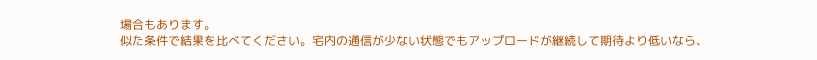場合もあります。
似た条件で結果を比べてください。宅内の通信が少ない状態でもアップロードが継続して期待より低いなら、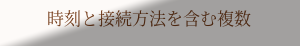時刻と接続方法を含む複数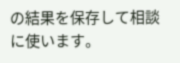の結果を保存して相談に使います。